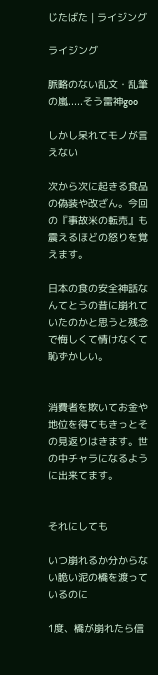じたばた | ライジング

ライジング

脈略のない乱文・乱筆の嵐.....そう雷神goo

しかし呆れてモノが言えない

次から次に起きる食品の偽装や改ざん。今回の『事故米の転売』も震えるほどの怒りを覚えます。

日本の食の安全神話なんてとうの昔に崩れていたのかと思うと残念で悔しくて情けなくて恥ずかしい。


消費者を欺いてお金や地位を得てもきっとその見返りはきます。世の中チャラになるように出来てます。


それにしても

いつ崩れるか分からない脆い泥の橋を渡っているのに

1度、橋が崩れたら信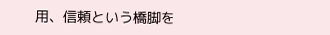用、信頼という橋脚を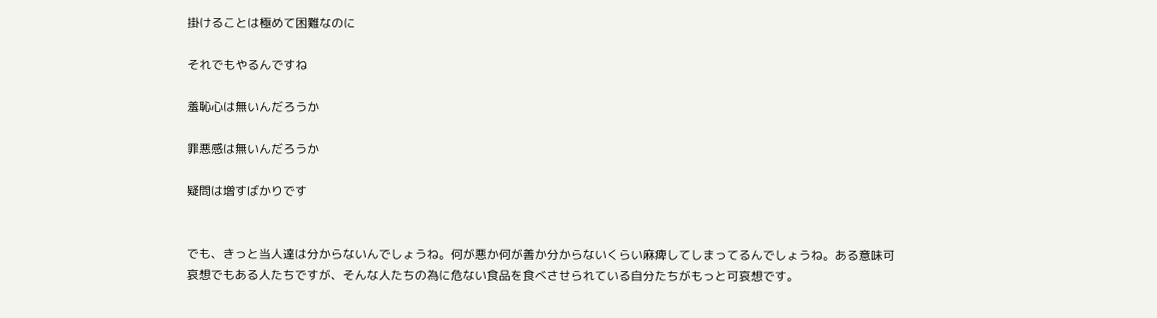掛けることは極めて困難なのに

それでもやるんですね

羞恥心は無いんだろうか

罪悪感は無いんだろうか

疑問は増すばかりです


でも、きっと当人達は分からないんでしょうね。何が悪か何が善か分からないくらい麻痺してしまってるんでしょうね。ある意味可哀想でもある人たちですが、そんな人たちの為に危ない食品を食べさせられている自分たちがもっと可哀想です。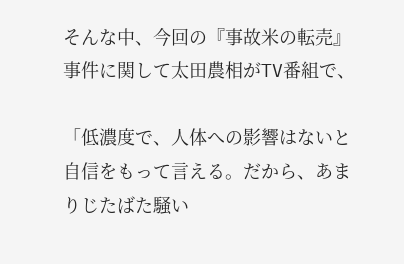そんな中、今回の『事故米の転売』事件に関して太田農相がTV番組で、

「低濃度で、人体への影響はないと自信をもって言える。だから、あまりじたばた騒い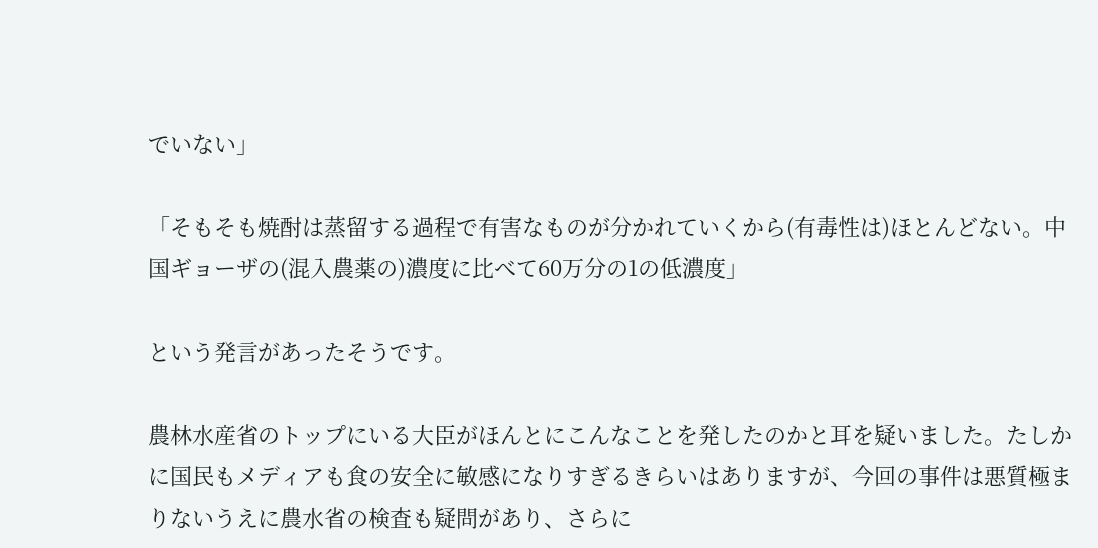でいない」

「そもそも焼酎は蒸留する過程で有害なものが分かれていくから(有毒性は)ほとんどない。中国ギョーザの(混入農薬の)濃度に比べて60万分の1の低濃度」

という発言があったそうです。

農林水産省のトップにいる大臣がほんとにこんなことを発したのかと耳を疑いました。たしかに国民もメディアも食の安全に敏感になりすぎるきらいはありますが、今回の事件は悪質極まりないうえに農水省の検査も疑問があり、さらに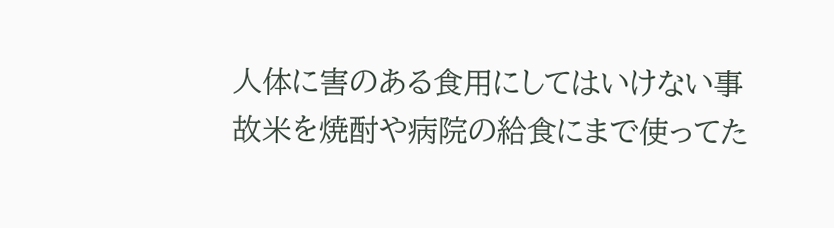人体に害のある食用にしてはいけない事故米を焼酎や病院の給食にまで使ってた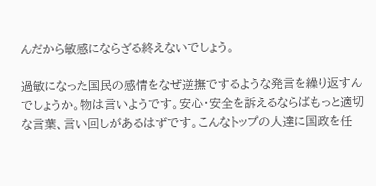んだから敏感にならざる終えないでしょう。

過敏になった国民の感情をなぜ逆撫でするような発言を繰り返すんでしょうか。物は言いようです。安心・安全を訴えるならばもっと適切な言葉、言い回しがあるはずです。こんなトップの人達に国政を任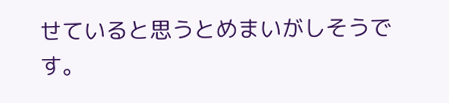せていると思うとめまいがしそうです。